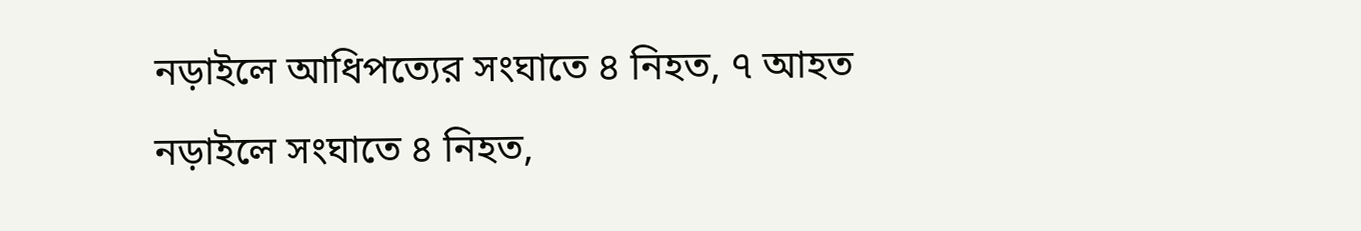নড়াইলে আধিপত্যের সংঘাতে ৪ নিহত, ৭ আহত
নড়াইলে সংঘাতে ৪ নিহত,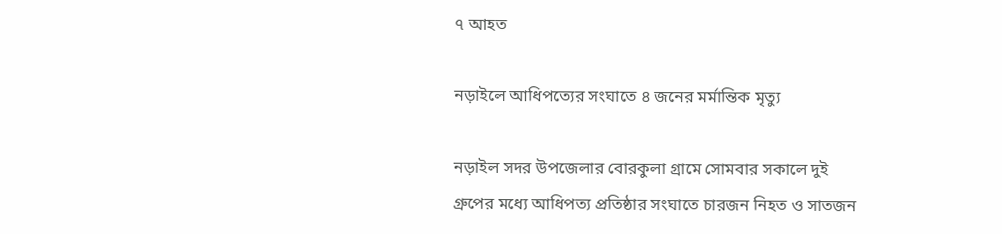৭ আহত

নড়াইলে আধিপত্যের সংঘাতে ৪ জনের মর্মান্তিক মৃত্যু

নড়াইল সদর উপজেলার বোরকুলা গ্রামে সোমবার সকালে দুই গ্রুপের মধ্যে আধিপত্য প্রতিষ্ঠার সংঘাতে চারজন নিহত ও সাতজন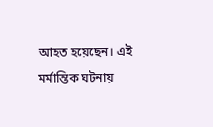আহত হয়েছেন। এই মর্মান্তিক ঘটনায়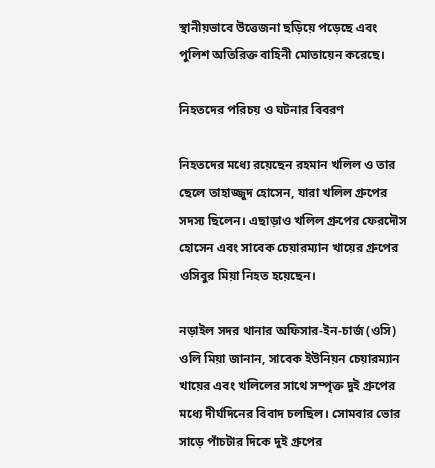স্থানীয়ভাবে উত্তেজনা ছড়িয়ে পড়েছে এবং পুলিশ অতিরিক্ত বাহিনী মোতায়েন করেছে।

নিহতদের পরিচয় ও ঘটনার বিবরণ

নিহতদের মধ্যে রয়েছেন রহমান খলিল ও তার ছেলে তাহাজ্জুদ হোসেন, যারা খলিল গ্রুপের সদস্য ছিলেন। এছাড়াও খলিল গ্রুপের ফেরদৌস হোসেন এবং সাবেক চেয়ারম্যান খায়ের গ্রুপের ওসিবুর মিয়া নিহত হয়েছেন।

নড়াইল সদর থানার অফিসার-ইন-চার্জ (ওসি) ওলি মিয়া জানান, সাবেক ইউনিয়ন চেয়ারম্যান খায়ের এবং খলিলের সাথে সম্পৃক্ত দুই গ্রুপের মধ্যে দীর্ঘদিনের বিবাদ চলছিল। সোমবার ভোর সাড়ে পাঁচটার দিকে দুই গ্রুপের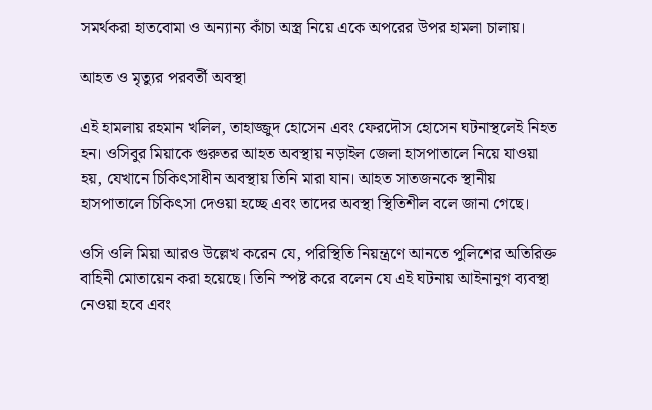সমর্থকরা হাতবোমা ও অন্যান্য কাঁচা অস্ত্র নিয়ে একে অপরের উপর হামলা চালায়।

আহত ও মৃত্যুর পরবর্তী অবস্থা

এই হামলায় রহমান খলিল, তাহাজ্জুদ হোসেন এবং ফেরদৌস হোসেন ঘটনাস্থলেই নিহত হন। ওসিবুর মিয়াকে গুরুতর আহত অবস্থায় নড়াইল জেলা হাসপাতালে নিয়ে যাওয়া হয়, যেখানে চিকিৎসাধীন অবস্থায় তিনি মারা যান। আহত সাতজনকে স্থানীয় হাসপাতালে চিকিৎসা দেওয়া হচ্ছে এবং তাদের অবস্থা স্থিতিশীল বলে জানা গেছে।

ওসি ওলি মিয়া আরও উল্লেখ করেন যে, পরিস্থিতি নিয়ন্ত্রণে আনতে পুলিশের অতিরিক্ত বাহিনী মোতায়েন করা হয়েছে। তিনি স্পষ্ট করে বলেন যে এই ঘটনায় আইনানুগ ব্যবস্থা নেওয়া হবে এবং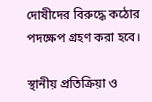দোষীদের বিরুদ্ধে কঠোর পদক্ষেপ গ্রহণ করা হবে।

স্থানীয় প্রতিক্রিয়া ও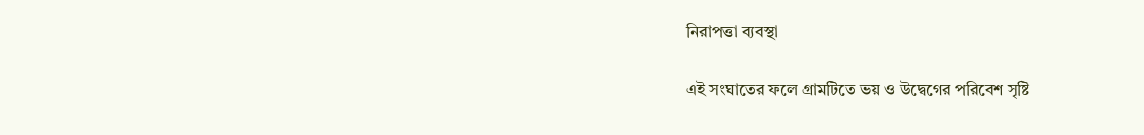নিরাপত্তা ব্যবস্থা

এই সংঘাতের ফলে গ্রামটিতে ভয় ও উদ্বেগের পরিবেশ সৃষ্টি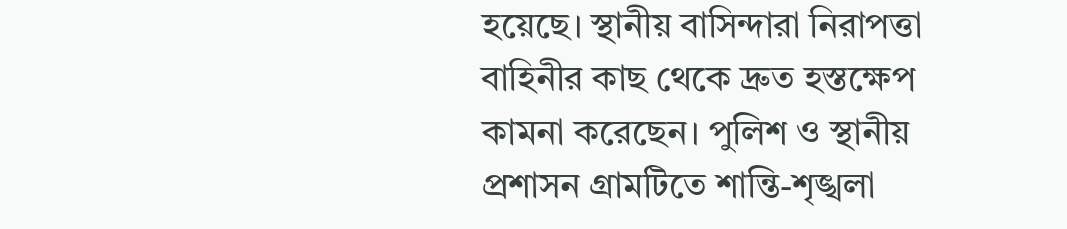হয়েছে। স্থানীয় বাসিন্দারা নিরাপত্তা বাহিনীর কাছ থেকে দ্রুত হস্তক্ষেপ কামনা করেছেন। পুলিশ ও স্থানীয় প্রশাসন গ্রামটিতে শান্তি-শৃঙ্খলা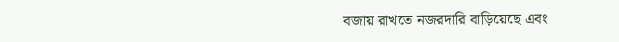বজায় রাখতে নজরদারি বাড়িয়েছে এবং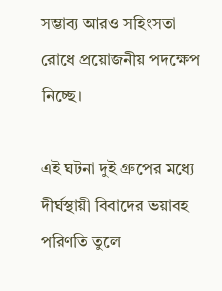সম্ভাব্য আরও সহিংসতা রোধে প্রয়োজনীয় পদক্ষেপ নিচ্ছে।

এই ঘটনা দুই গ্রুপের মধ্যে দীর্ঘস্থায়ী বিবাদের ভয়াবহ পরিণতি তুলে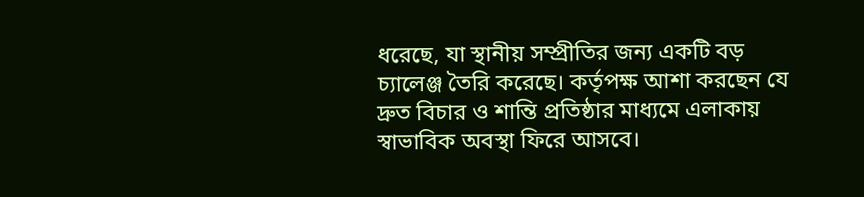ধরেছে, যা স্থানীয় সম্প্রীতির জন্য একটি বড় চ্যালেঞ্জ তৈরি করেছে। কর্তৃপক্ষ আশা করছেন যে দ্রুত বিচার ও শান্তি প্রতিষ্ঠার মাধ্যমে এলাকায় স্বাভাবিক অবস্থা ফিরে আসবে।